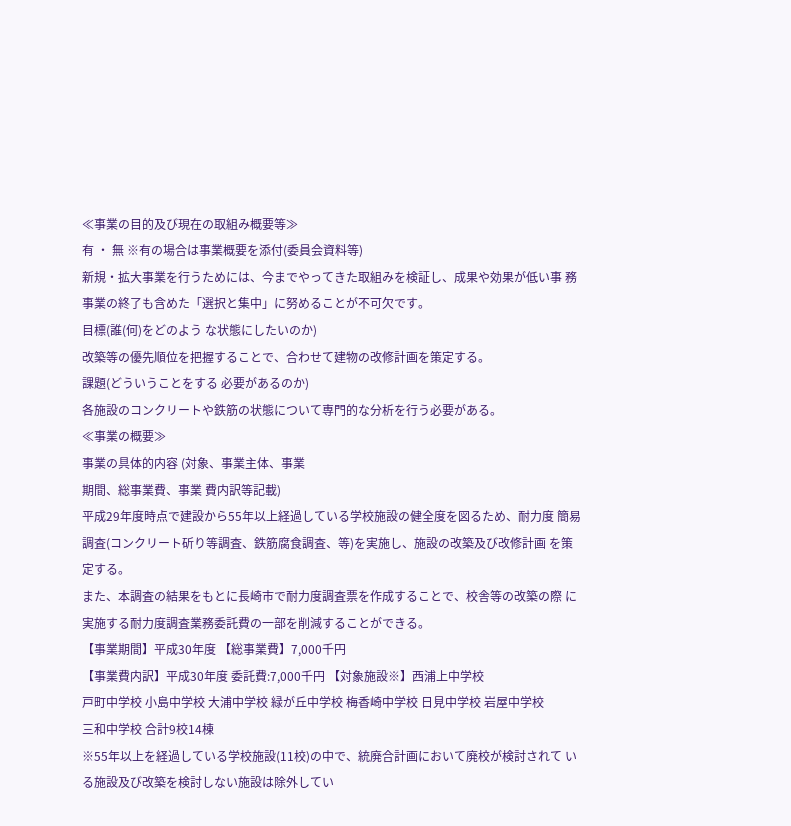≪事業の目的及び現在の取組み概要等≫
有 ・ 無 ※有の場合は事業概要を添付(委員会資料等)
新規・拡大事業を行うためには、今までやってきた取組みを検証し、成果や効果が低い事 務事業の終了も含めた「選択と集中」に努めることが不可欠です。
目標(誰(何)をどのよう な状態にしたいのか)
改築等の優先順位を把握することで、合わせて建物の改修計画を策定する。
課題(どういうことをする 必要があるのか)
各施設のコンクリートや鉄筋の状態について専門的な分析を行う必要がある。
≪事業の概要≫
事業の具体的内容 (対象、事業主体、事業
期間、総事業費、事業 費内訳等記載)
平成29年度時点で建設から55年以上経過している学校施設の健全度を図るため、耐力度 簡易調査(コンクリート斫り等調査、鉄筋腐食調査、等)を実施し、施設の改築及び改修計画 を策定する。
また、本調査の結果をもとに長崎市で耐力度調査票を作成することで、校舎等の改築の際 に実施する耐力度調査業務委託費の一部を削減することができる。
【事業期間】平成30年度 【総事業費】7,000千円
【事業費内訳】平成30年度 委託費:7,000千円 【対象施設※】西浦上中学校
戸町中学校 小島中学校 大浦中学校 緑が丘中学校 梅香崎中学校 日見中学校 岩屋中学校
三和中学校 合計9校14棟
※55年以上を経過している学校施設(11校)の中で、統廃合計画において廃校が検討されて いる施設及び改築を検討しない施設は除外してい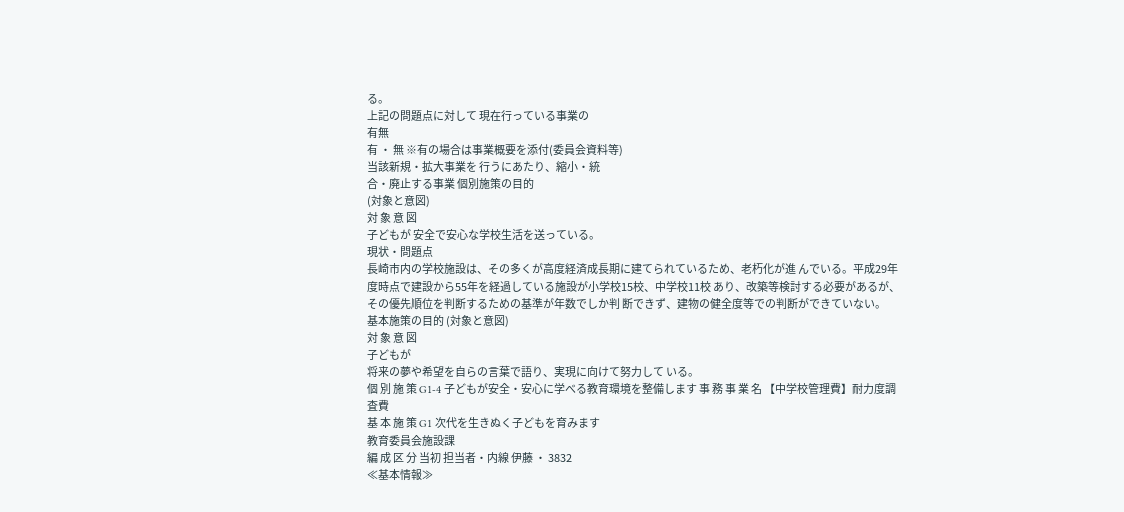る。
上記の問題点に対して 現在行っている事業の
有無
有 ・ 無 ※有の場合は事業概要を添付(委員会資料等)
当該新規・拡大事業を 行うにあたり、縮小・統
合・廃止する事業 個別施策の目的
(対象と意図)
対 象 意 図
子どもが 安全で安心な学校生活を送っている。
現状・問題点
長崎市内の学校施設は、その多くが高度経済成長期に建てられているため、老朽化が進 んでいる。平成29年度時点で建設から55年を経過している施設が小学校15校、中学校11校 あり、改築等検討する必要があるが、その優先順位を判断するための基準が年数でしか判 断できず、建物の健全度等での判断ができていない。
基本施策の目的 (対象と意図)
対 象 意 図
子どもが
将来の夢や希望を自らの言葉で語り、実現に向けて努力して いる。
個 別 施 策 G1-4 子どもが安全・安心に学べる教育環境を整備します 事 務 事 業 名 【中学校管理費】耐力度調査費
基 本 施 策 G1 次代を生きぬく子どもを育みます
教育委員会施設課
編 成 区 分 当初 担当者・内線 伊藤 ・ 3832
≪基本情報≫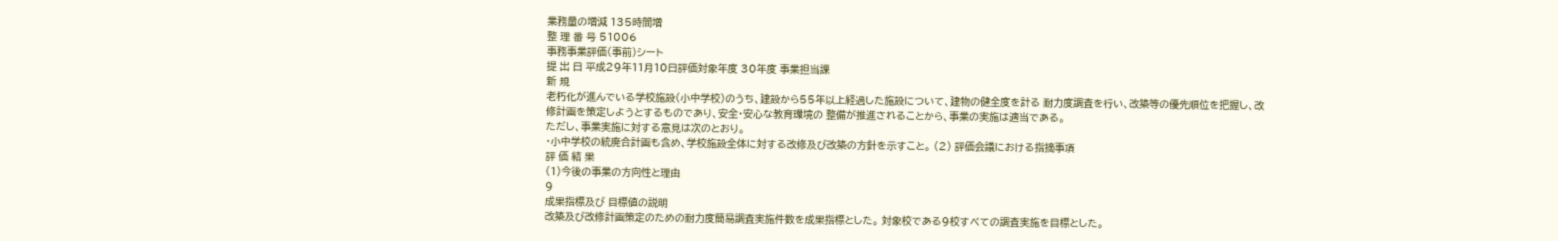業務量の増減 135時間増
整 理 番 号 51006
事務事業評価(事前)シート
提 出 日 平成29年11月10日評価対象年度 30年度 事業担当課
新 規
老朽化が進んでいる学校施設(小中学校)のうち、建設から55年以上経過した施設について、建物の健全度を計る 耐力度調査を行い、改築等の優先順位を把握し、改修計画を策定しようとするものであり、安全・安心な教育環境の 整備が推進されることから、事業の実施は適当である。
ただし、事業実施に対する意見は次のとおり。
・小中学校の統廃合計画も含め、学校施設全体に対する改修及び改築の方針を示すこと。 (2) 評価会議における指摘事項
評 価 結 果
(1)今後の事業の方向性と理由
9
成果指標及び 目標値の説明
改築及び改修計画策定のための耐力度簡易調査実施件数を成果指標とした。 対象校である9校すべての調査実施を目標とした。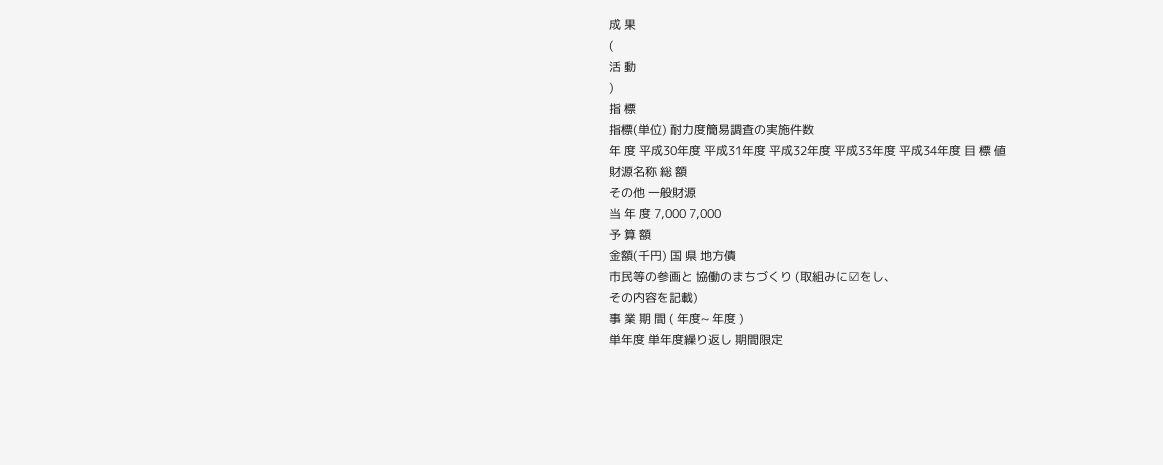成 果
(
活 動
)
指 標
指標(単位) 耐力度簡易調査の実施件数
年 度 平成30年度 平成31年度 平成32年度 平成33年度 平成34年度 目 標 値
財源名称 総 額
その他 一般財源
当 年 度 7,000 7,000
予 算 額
金額(千円) 国 県 地方債
市民等の参画と 協働のまちづくり (取組みに☑をし、
その内容を記載)
事 業 期 間 ( 年度~ 年度 )
単年度 単年度繰り返し 期間限定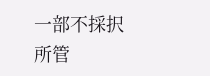一部不採択
所管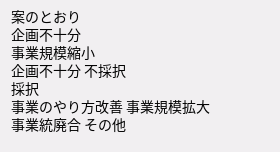案のとおり
企画不十分
事業規模縮小
企画不十分 不採択
採択
事業のやり方改善 事業規模拡大
事業統廃合 その他